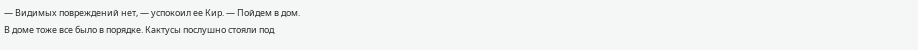— Видимых повреждений нет, — успокоил ее Кир. — Пойдем в дом.
В доме тоже все было в порядке. Кактусы послушно стояли под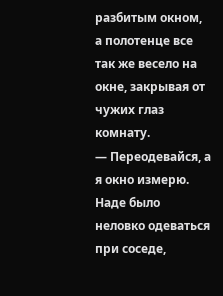разбитым окном, а полотенце все так же весело на окне, закрывая от чужих глаз комнату.
— Переодевайся, а я окно измерю.
Наде было неловко одеваться при соседе,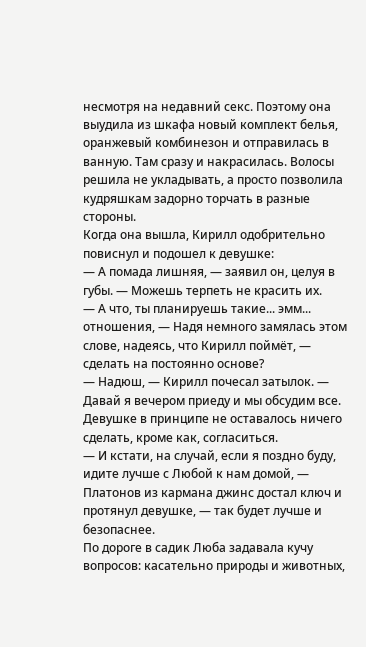несмотря на недавний секс. Поэтому она выудила из шкафа новый комплект белья, оранжевый комбинезон и отправилась в ванную. Там сразу и накрасилась. Волосы решила не укладывать, а просто позволила кудряшкам задорно торчать в разные стороны.
Когда она вышла, Кирилл одобрительно повиснул и подошел к девушке:
— А помада лишняя, — заявил он, целуя в губы. — Можешь терпеть не красить их.
— А что, ты планируешь такие... эмм... отношения, — Надя немного замялась этом слове, надеясь, что Кирилл поймёт, — сделать на постоянно основе?
— Надюш, — Кирилл почесал затылок. — Давай я вечером приеду и мы обсудим все.
Девушке в принципе не оставалось ничего сделать, кроме как, согласиться.
— И кстати, на случай, если я поздно буду, идите лучше с Любой к нам домой, — Платонов из кармана джинс достал ключ и протянул девушке, — так будет лучше и безопаснее.
По дороге в садик Люба задавала кучу вопросов: касательно природы и животных,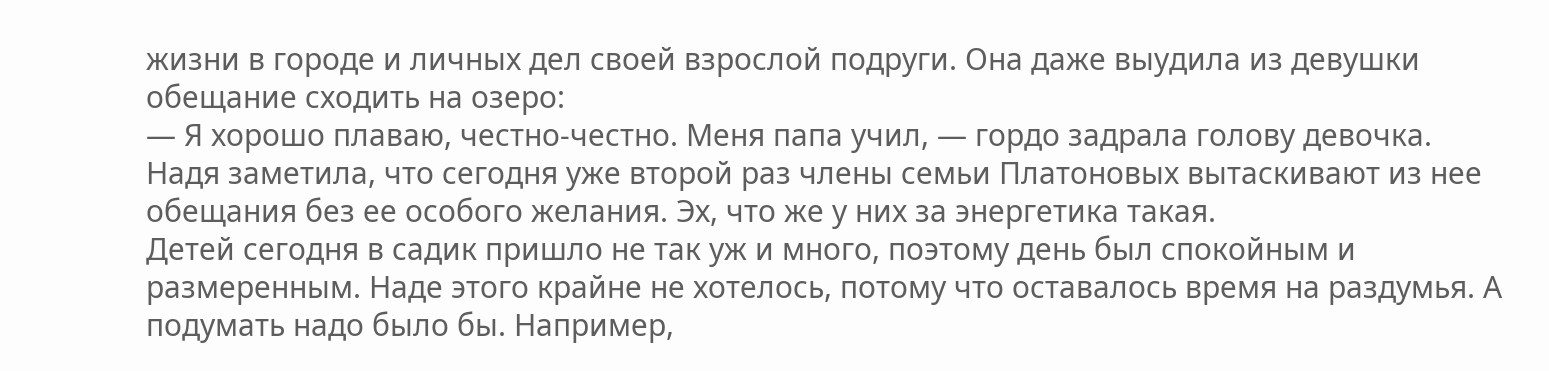жизни в городе и личных дел своей взрослой подруги. Она даже выудила из девушки обещание сходить на озеро:
— Я хорошо плаваю, честно-честно. Меня папа учил, — гордо задрала голову девочка.
Надя заметила, что сегодня уже второй раз члены семьи Платоновых вытаскивают из нее обещания без ее особого желания. Эх, что же у них за энергетика такая.
Детей сегодня в садик пришло не так уж и много, поэтому день был спокойным и размеренным. Наде этого крайне не хотелось, потому что оставалось время на раздумья. А подумать надо было бы. Например,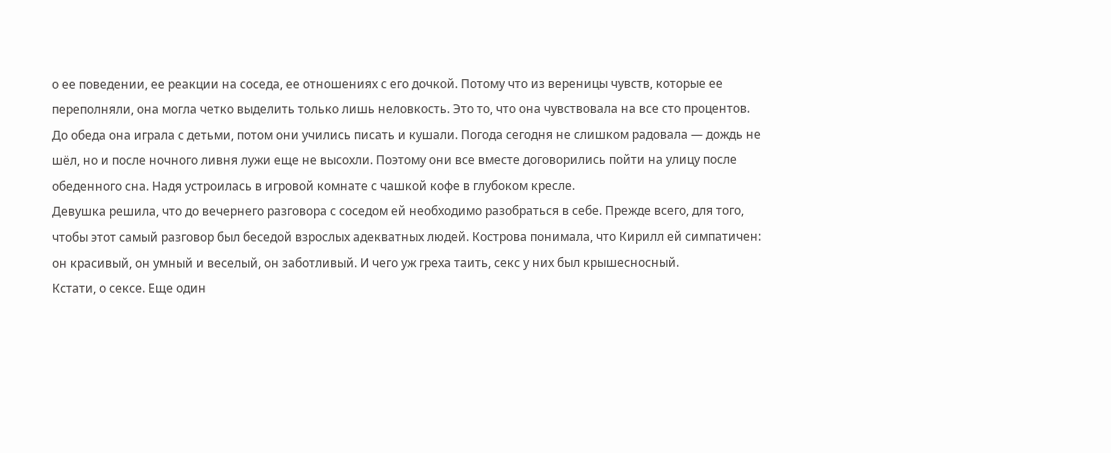о ее поведении, ее реакции на соседа, ее отношениях с его дочкой. Потому что из вереницы чувств, которые ее переполняли, она могла четко выделить только лишь неловкость. Это то, что она чувствовала на все сто процентов.
До обеда она играла с детьми, потом они учились писать и кушали. Погода сегодня не слишком радовала — дождь не шёл, но и после ночного ливня лужи еще не высохли. Поэтому они все вместе договорились пойти на улицу после обеденного сна. Надя устроилась в игровой комнате с чашкой кофе в глубоком кресле.
Девушка решила, что до вечернего разговора с соседом ей необходимо разобраться в себе. Прежде всего, для того, чтобы этот самый разговор был беседой взрослых адекватных людей. Кострова понимала, что Кирилл ей симпатичен: он красивый, он умный и веселый, он заботливый. И чего уж греха таить, секс у них был крышесносный.
Кстати, о сексе. Еще один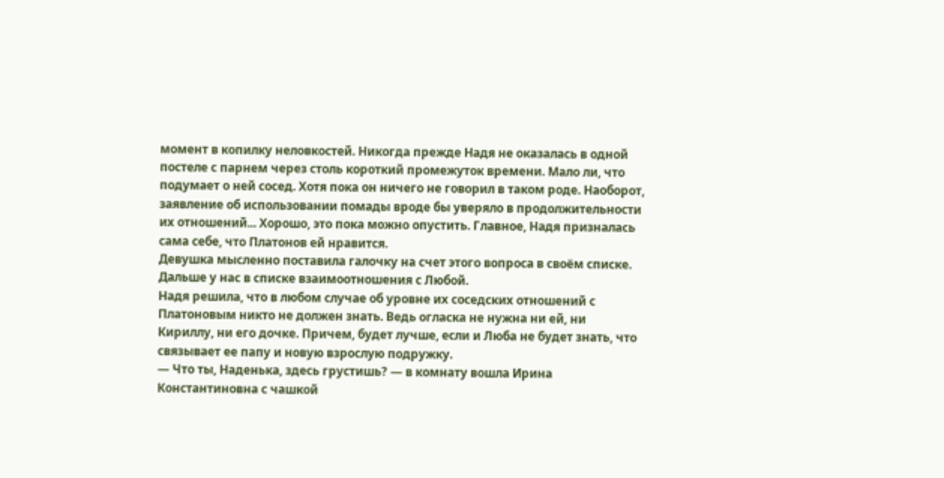момент в копилку неловкостей. Никогда прежде Надя не оказалась в одной постеле с парнем через столь короткий промежуток времени. Мало ли, что подумает о ней сосед. Хотя пока он ничего не говорил в таком роде. Наоборот, заявление об использовании помады вроде бы уверяло в продолжительности их отношений... Хорошо, это пока можно опустить. Главное, Надя призналась сама себе, что Платонов ей нравится.
Девушка мысленно поставила галочку на счет этого вопроса в своём списке. Дальше у нас в списке взаимоотношения с Любой.
Надя решила, что в любом случае об уровне их соседских отношений с Платоновым никто не должен знать. Ведь огласка не нужна ни ей, ни Кириллу, ни его дочке. Причем, будет лучше, если и Люба не будет знать, что связывает ее папу и новую взрослую подружку.
— Что ты, Наденька, здесь грустишь? — в комнату вошла Ирина Константиновна с чашкой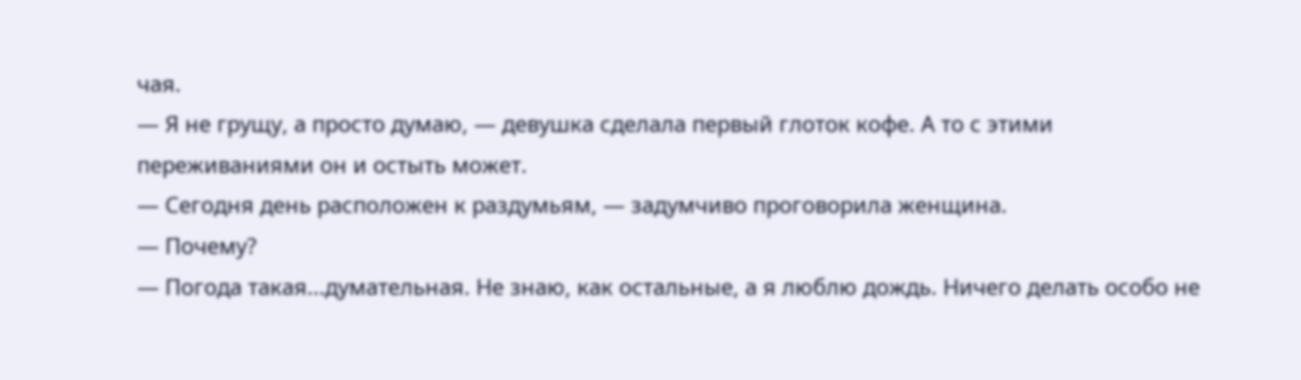чая.
— Я не грущу, а просто думаю, — девушка сделала первый глоток кофе. А то с этими переживаниями он и остыть может.
— Сегодня день расположен к раздумьям, — задумчиво проговорила женщина.
— Почему?
— Погода такая...думательная. Не знаю, как остальные, а я люблю дождь. Ничего делать особо не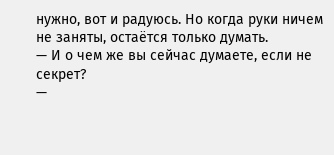нужно, вот и радуюсь. Но когда руки ничем не заняты, остаётся только думать.
— И о чем же вы сейчас думаете, если не секрет?
—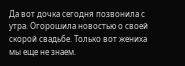Да вот дочка сегодня позвонила с утра. Огорошила новостью о своей скорой свадьбе. Только вот жениха мы еще не знаем.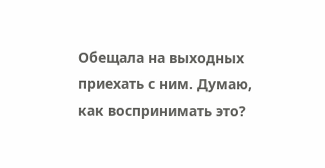Обещала на выходных приехать с ним. Думаю, как воспринимать это?